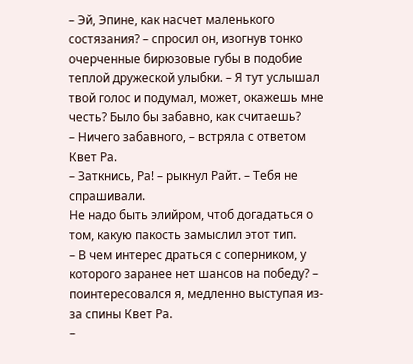– Эй, Эпине, как насчет маленького состязания? – спросил он, изогнув тонко очерченные бирюзовые губы в подобие теплой дружеской улыбки. – Я тут услышал твой голос и подумал, может, окажешь мне честь? Было бы забавно, как считаешь?
– Ничего забавного, – встряла с ответом Квет Ра.
– Заткнись, Ра! – рыкнул Райт. – Тебя не спрашивали.
Не надо быть элийром, чтоб догадаться о том, какую пакость замыслил этот тип.
– В чем интерес драться с соперником, у которого заранее нет шансов на победу? – поинтересовался я, медленно выступая из-за спины Квет Ра.
–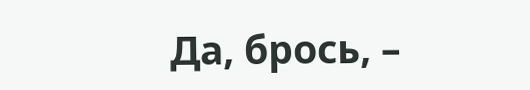Да, брось, –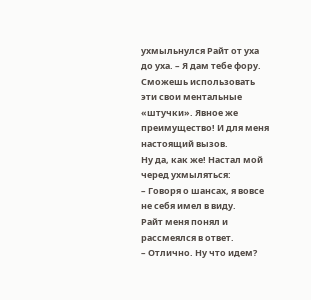ухмыльнулся Райт от уха до уха. – Я дам тебе фору. Сможешь использовать эти свои ментальные «штучки». Явное же преимущество! И для меня настоящий вызов.
Ну да, как же! Настал мой черед ухмыляться:
– Говоря о шансах, я вовсе не себя имел в виду.
Райт меня понял и рассмеялся в ответ.
– Отлично. Ну что идем?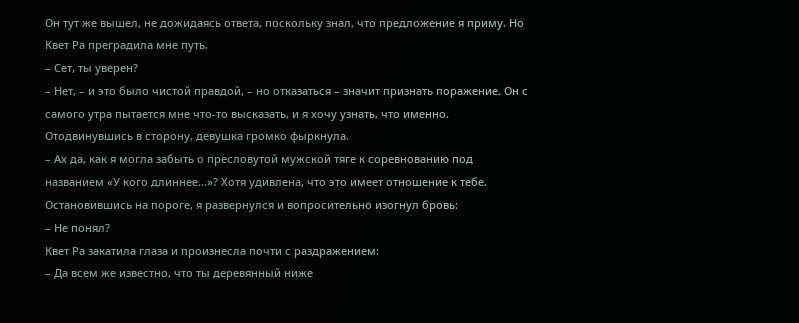Он тут же вышел, не дожидаясь ответа, поскольку знал, что предложение я приму. Но Квет Ра преградила мне путь.
– Сет, ты уверен?
– Нет, – и это было чистой правдой, – но отказаться – значит признать поражение. Он с самого утра пытается мне что-то высказать, и я хочу узнать, что именно.
Отодвинувшись в сторону, девушка громко фыркнула.
– Ах да, как я могла забыть о пресловутой мужской тяге к соревнованию под названием «У кого длиннее…»? Хотя удивлена, что это имеет отношение к тебе.
Остановившись на пороге, я развернулся и вопросительно изогнул бровь:
– Не понял?
Квет Ра закатила глаза и произнесла почти с раздражением:
– Да всем же известно, что ты деревянный ниже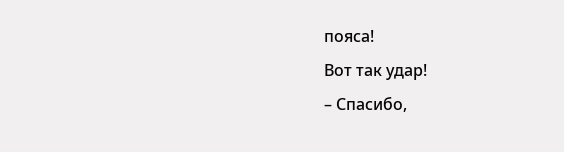пояса!
Вот так удар!
– Спасибо,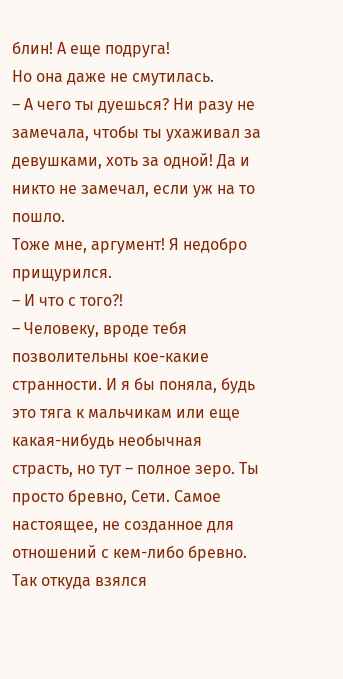блин! А еще подруга!
Но она даже не смутилась.
– А чего ты дуешься? Ни разу не замечала, чтобы ты ухаживал за девушками, хоть за одной! Да и никто не замечал, если уж на то пошло.
Тоже мне, аргумент! Я недобро прищурился.
– И что с того?!
– Человеку, вроде тебя позволительны кое-какие странности. И я бы поняла, будь это тяга к мальчикам или еще какая-нибудь необычная страсть, но тут – полное зеро. Ты просто бревно, Сети. Самое настоящее, не созданное для отношений с кем-либо бревно. Так откуда взялся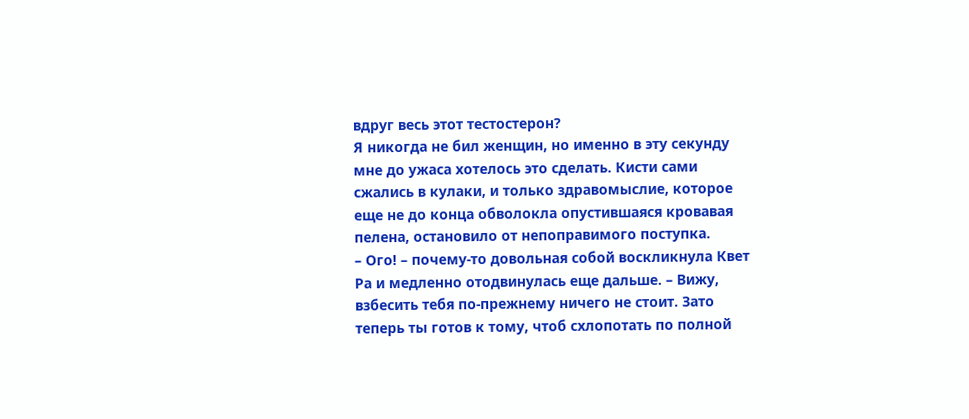вдруг весь этот тестостерон?
Я никогда не бил женщин, но именно в эту секунду мне до ужаса хотелось это сделать. Кисти сами сжались в кулаки, и только здравомыслие, которое еще не до конца обволокла опустившаяся кровавая пелена, остановило от непоправимого поступка.
– Ого! – почему-то довольная собой воскликнула Квет Ра и медленно отодвинулась еще дальше. – Вижу, взбесить тебя по-прежнему ничего не стоит. Зато теперь ты готов к тому, чтоб схлопотать по полной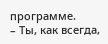программе.
– Ты, как всегда,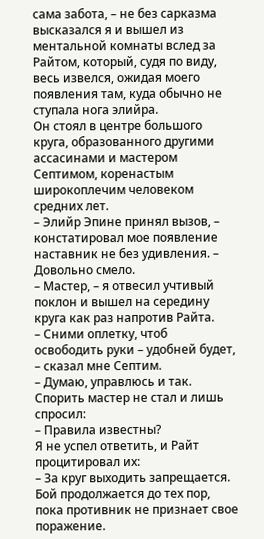сама забота, – не без сарказма высказался я и вышел из ментальной комнаты вслед за Райтом, который, судя по виду, весь извелся, ожидая моего появления там, куда обычно не ступала нога элийра.
Он стоял в центре большого круга, образованного другими ассасинами и мастером Септимом, коренастым широкоплечим человеком средних лет.
– Элийр Эпине принял вызов, – констатировал мое появление наставник не без удивления. – Довольно смело.
– Мастер, – я отвесил учтивый поклон и вышел на середину круга как раз напротив Райта.
– Сними оплетку, чтоб освободить руки – удобней будет, – сказал мне Септим.
– Думаю, управлюсь и так.
Спорить мастер не стал и лишь спросил:
– Правила известны?
Я не успел ответить, и Райт процитировал их:
– За круг выходить запрещается. Бой продолжается до тех пор, пока противник не признает свое поражение.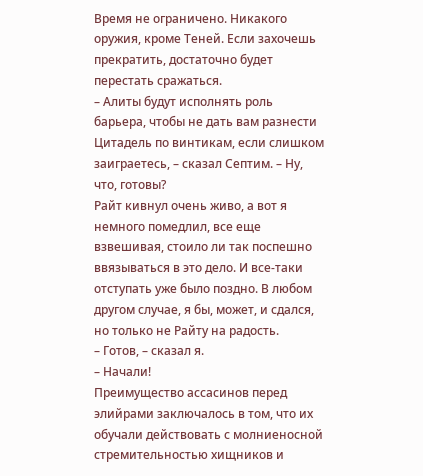Время не ограничено. Никакого оружия, кроме Теней. Если захочешь прекратить, достаточно будет перестать сражаться.
– Алиты будут исполнять роль барьера, чтобы не дать вам разнести Цитадель по винтикам, если слишком заиграетесь, – сказал Септим. – Ну, что, готовы?
Райт кивнул очень живо, а вот я немного помедлил, все еще взвешивая, стоило ли так поспешно ввязываться в это дело. И все-таки отступать уже было поздно. В любом другом случае, я бы, может, и сдался, но только не Райту на радость.
– Готов, – сказал я.
– Начали!
Преимущество ассасинов перед элийрами заключалось в том, что их обучали действовать с молниеносной стремительностью хищников и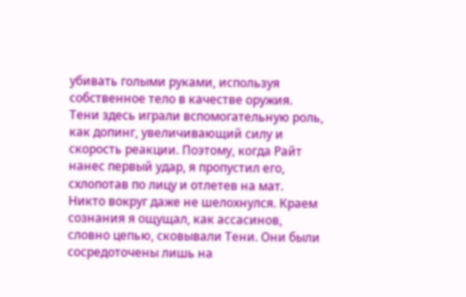убивать голыми руками, используя собственное тело в качестве оружия. Тени здесь играли вспомогательную роль, как допинг, увеличивающий силу и скорость реакции. Поэтому, когда Райт нанес первый удар, я пропустил его, схлопотав по лицу и отлетев на мат. Никто вокруг даже не шелохнулся. Краем сознания я ощущал, как ассасинов, словно цепью, сковывали Тени. Они были сосредоточены лишь на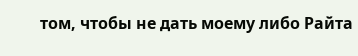том, чтобы не дать моему либо Райта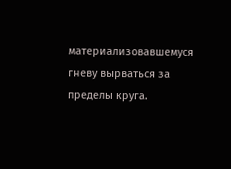материализовавшемуся гневу вырваться за пределы круга.